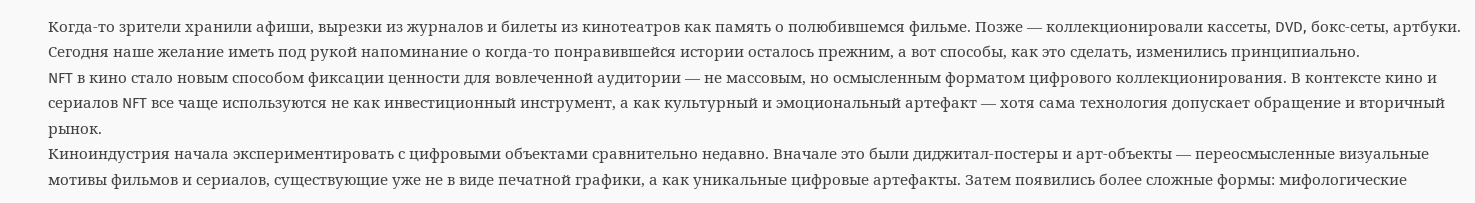Когда-то зрители хранили афиши, вырезки из журналов и билеты из кинотеатров как память о полюбившемся фильме. Позже — коллекционировали кассеты, DVD, бокс-сеты, артбуки. Сегодня наше желание иметь под рукой напоминание о когда-то понравившейся истории осталось прежним, а вот способы, как это сделать, изменились принципиально.
NFT в кино стало новым способом фиксации ценности для вовлеченной аудитории — не массовым, но осмысленным форматом цифрового коллекционирования. В контексте кино и сериалов NFT все чаще используются не как инвестиционный инструмент, а как культурный и эмоциональный артефакт — хотя сама технология допускает обращение и вторичный рынок.
Киноиндустрия начала экспериментировать с цифровыми объектами сравнительно недавно. Вначале это были диджитал-постеры и арт-объекты — переосмысленные визуальные мотивы фильмов и сериалов, существующие уже не в виде печатной графики, а как уникальные цифровые артефакты. Затем появились более сложные формы: мифологические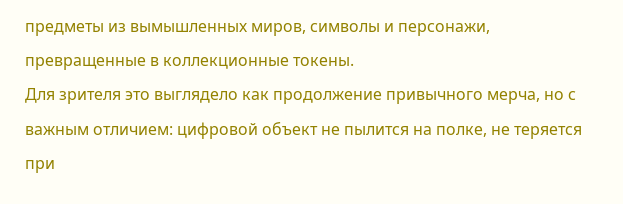предметы из вымышленных миров, символы и персонажи, превращенные в коллекционные токены.
Для зрителя это выглядело как продолжение привычного мерча, но с важным отличием: цифровой объект не пылится на полке, не теряется при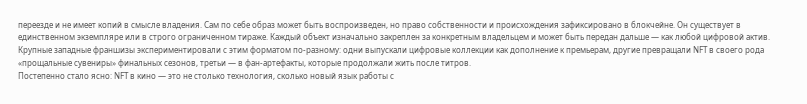переезде и не имеет копий в смысле владения. Сам по себе образ может быть воспроизведен, но право собственности и происхождения зафиксировано в блокчейне. Он существует в единственном экземпляре или в строго ограниченном тираже. Каждый объект изначально закреплен за конкретным владельцем и может быть передан дальше — как любой цифровой актив.
Крупные западные франшизы экспериментировали с этим форматом по-разному: одни выпускали цифровые коллекции как дополнение к премьерам, другие превращали NFT в своего рода «прощальные сувениры» финальных сезонов, третьи — в фан-артефакты, которые продолжали жить после титров.
Постепенно стало ясно: NFT в кино — это не столько технология, сколько новый язык работы с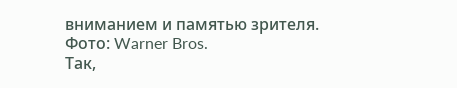вниманием и памятью зрителя.
Фото: Warner Bros.
Так,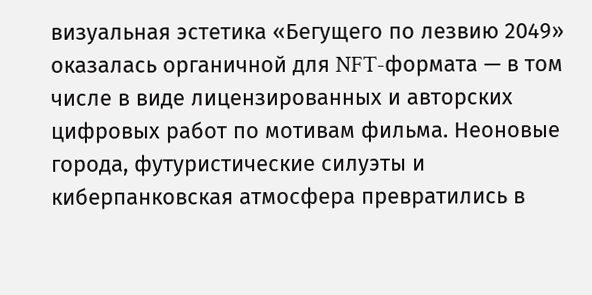визуальная эстетика «Бегущего по лезвию 2049» оказалась органичной для NFT-формата — в том числе в виде лицензированных и авторских цифровых работ по мотивам фильма. Неоновые города, футуристические силуэты и киберпанковская атмосфера превратились в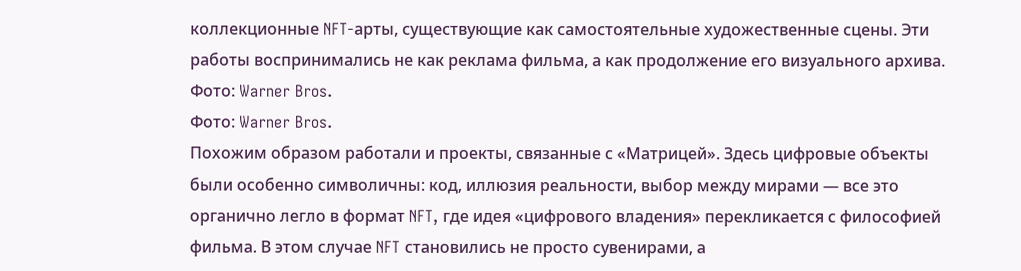коллекционные NFT-арты, существующие как самостоятельные художественные сцены. Эти работы воспринимались не как реклама фильма, а как продолжение его визуального архива.
Фото: Warner Bros.
Фото: Warner Bros.
Похожим образом работали и проекты, связанные с «Матрицей». Здесь цифровые объекты были особенно символичны: код, иллюзия реальности, выбор между мирами — все это органично легло в формат NFT, где идея «цифрового владения» перекликается с философией фильма. В этом случае NFT становились не просто сувенирами, а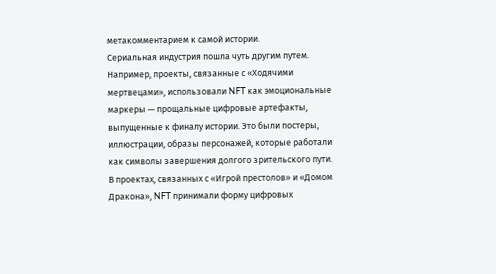метакомментарием к самой истории.
Сериальная индустрия пошла чуть другим путем. Например, проекты, связанные с «Ходячими мертвецами», использовали NFT как эмоциональные маркеры — прощальные цифровые артефакты, выпущенные к финалу истории. Это были постеры, иллюстрации, образы персонажей, которые работали как символы завершения долгого зрительского пути.
В проектах, связанных с «Игрой престолов» и «Домом Дракона», NFT принимали форму цифровых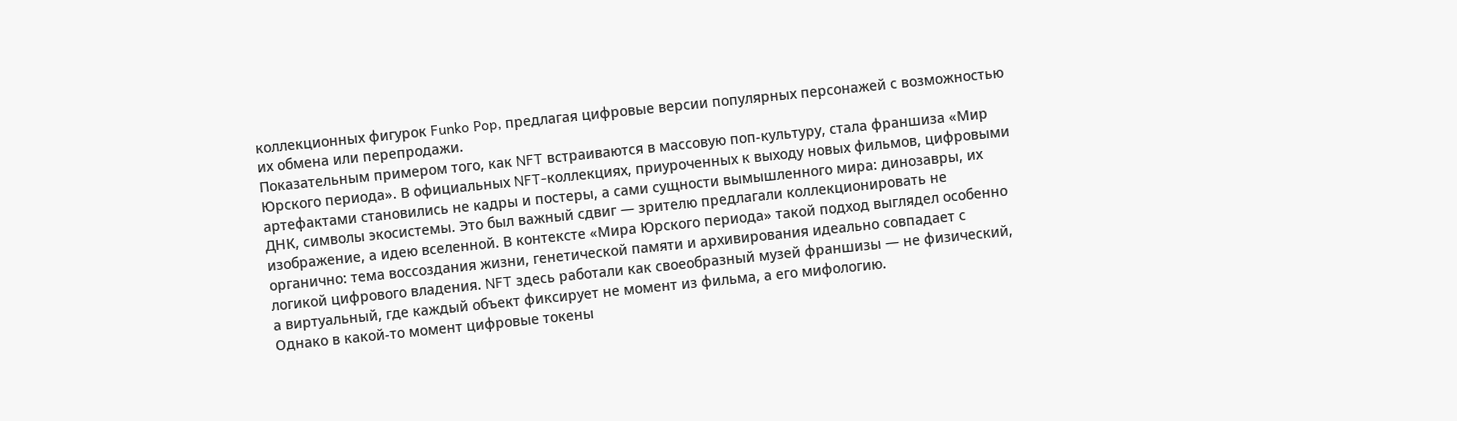коллекционных фигурок Funko Pop, предлагая цифровые версии популярных персонажей с возможностью их обмена или перепродажи.
Показательным примером того, как NFT встраиваются в массовую поп-культуру, стала франшиза «Мир Юрского периода». В официальных NFT-коллекциях, приуроченных к выходу новых фильмов, цифровыми артефактами становились не кадры и постеры, а сами сущности вымышленного мира: динозавры, их ДНК, символы экосистемы. Это был важный сдвиг — зрителю предлагали коллекционировать не изображение, а идею вселенной. В контексте «Мира Юрского периода» такой подход выглядел особенно органично: тема воссоздания жизни, генетической памяти и архивирования идеально совпадает с логикой цифрового владения. NFT здесь работали как своеобразный музей франшизы — не физический, а виртуальный, где каждый объект фиксирует не момент из фильма, а его мифологию.
Однако в какой-то момент цифровые токены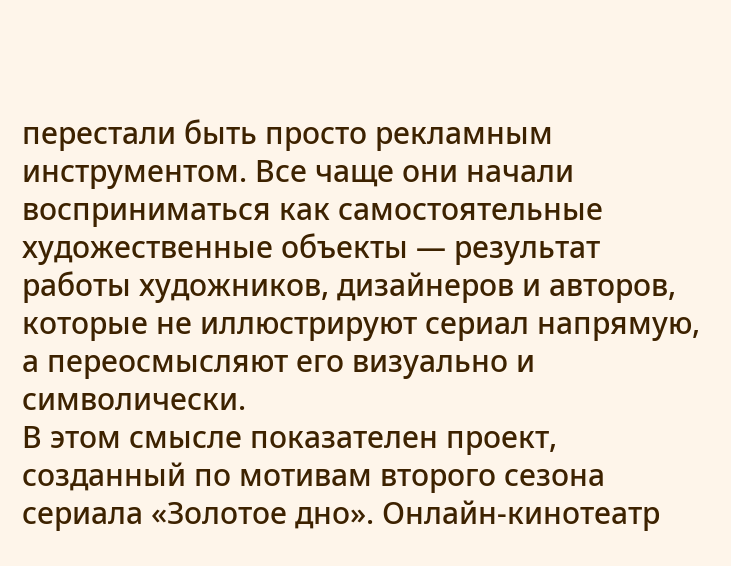перестали быть просто рекламным инструментом. Все чаще они начали восприниматься как самостоятельные художественные объекты — результат работы художников, дизайнеров и авторов, которые не иллюстрируют сериал напрямую, а переосмысляют его визуально и символически.
В этом смысле показателен проект, созданный по мотивам второго сезона сериала «Золотое дно». Онлайн-кинотеатр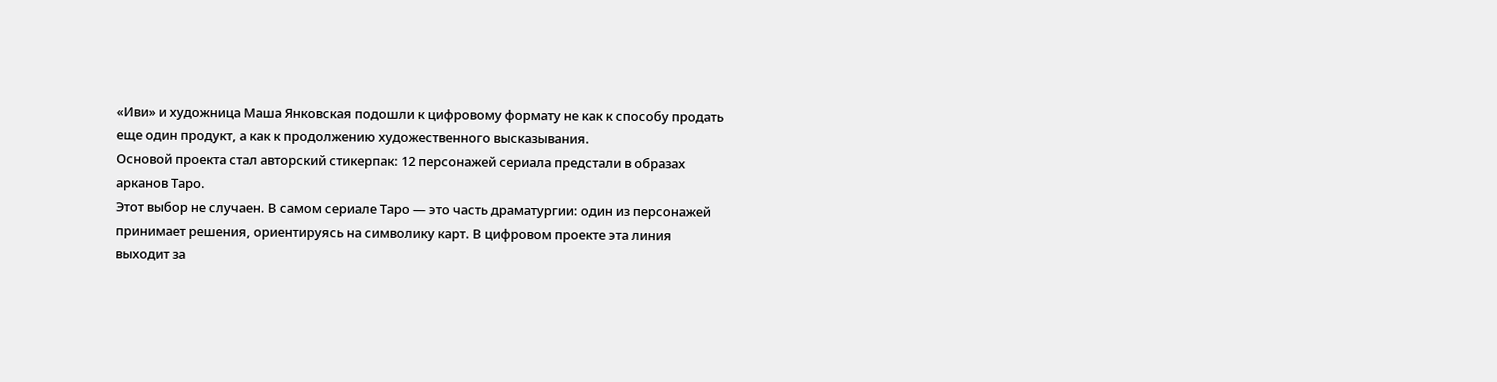«Иви» и художница Маша Янковская подошли к цифровому формату не как к способу продать еще один продукт, а как к продолжению художественного высказывания.
Основой проекта стал авторский стикерпак: 12 персонажей сериала предстали в образах арканов Таро.
Этот выбор не случаен. В самом сериале Таро — это часть драматургии: один из персонажей принимает решения, ориентируясь на символику карт. В цифровом проекте эта линия выходит за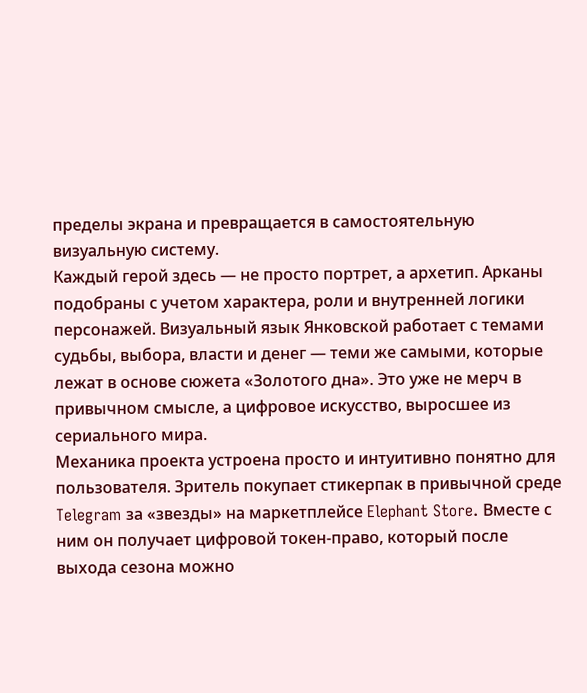пределы экрана и превращается в самостоятельную визуальную систему.
Каждый герой здесь — не просто портрет, а архетип. Арканы подобраны с учетом характера, роли и внутренней логики персонажей. Визуальный язык Янковской работает с темами судьбы, выбора, власти и денег — теми же самыми, которые лежат в основе сюжета «Золотого дна». Это уже не мерч в привычном смысле, а цифровое искусство, выросшее из сериального мира.
Механика проекта устроена просто и интуитивно понятно для пользователя. Зритель покупает стикерпак в привычной среде Telegram за «звезды» на маркетплейсе Elephant Store. Вместе с ним он получает цифровой токен-право, который после выхода сезона можно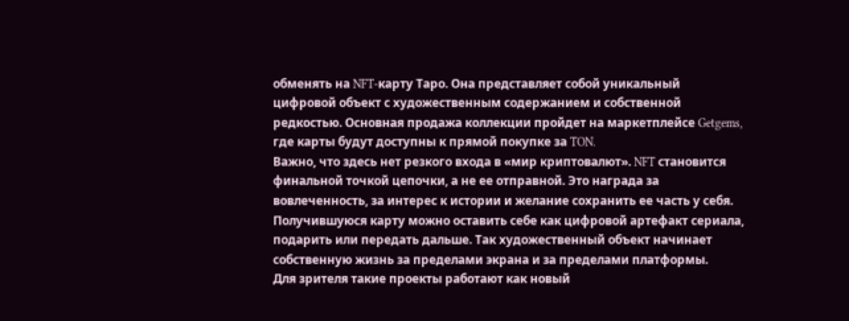обменять на NFT-карту Таро. Она представляет собой уникальный цифровой объект с художественным содержанием и собственной редкостью. Основная продажа коллекции пройдет на маркетплейсе Getgems, где карты будут доступны к прямой покупке за TON.
Важно, что здесь нет резкого входа в «мир криптовалют». NFT становится финальной точкой цепочки, а не ее отправной. Это награда за вовлеченность, за интерес к истории и желание сохранить ее часть у себя.
Получившуюся карту можно оставить себе как цифровой артефакт сериала, подарить или передать дальше. Так художественный объект начинает собственную жизнь за пределами экрана и за пределами платформы.
Для зрителя такие проекты работают как новый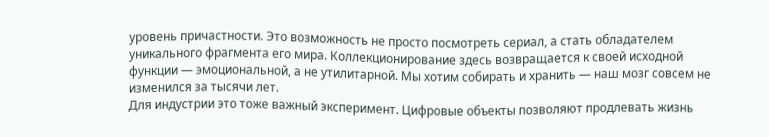уровень причастности. Это возможность не просто посмотреть сериал, а стать обладателем уникального фрагмента его мира. Коллекционирование здесь возвращается к своей исходной функции — эмоциональной, а не утилитарной. Мы хотим собирать и хранить — наш мозг совсем не изменился за тысячи лет.
Для индустрии это тоже важный эксперимент. Цифровые объекты позволяют продлевать жизнь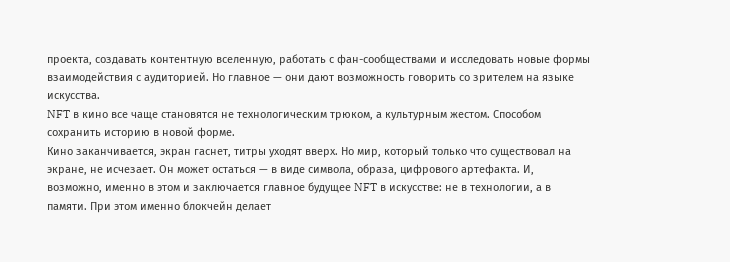проекта, создавать контентную вселенную, работать с фан-сообществами и исследовать новые формы взаимодействия с аудиторией. Но главное — они дают возможность говорить со зрителем на языке искусства.
NFT в кино все чаще становятся не технологическим трюком, а культурным жестом. Способом сохранить историю в новой форме.
Кино заканчивается, экран гаснет, титры уходят вверх. Но мир, который только что существовал на экране, не исчезает. Он может остаться — в виде символа, образа, цифрового артефакта. И, возможно, именно в этом и заключается главное будущее NFT в искусстве: не в технологии, а в памяти. При этом именно блокчейн делает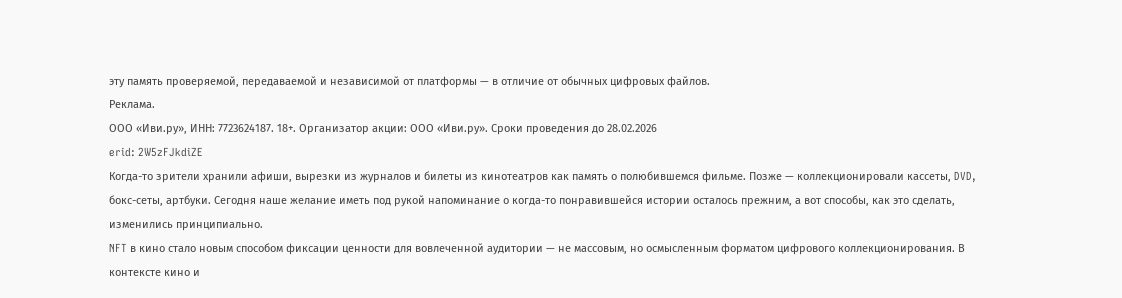эту память проверяемой, передаваемой и независимой от платформы — в отличие от обычных цифровых файлов.
Реклама.
ООО «Иви.ру», ИНН: 7723624187. 18+. Организатор акции: ООО «Иви.ру». Сроки проведения до 28.02.2026
erid: 2W5zFJkdiZE
Когда-то зрители хранили афиши, вырезки из журналов и билеты из кинотеатров как память о полюбившемся фильме. Позже — коллекционировали кассеты, DVD, бокс-сеты, артбуки. Сегодня наше желание иметь под рукой напоминание о когда-то понравившейся истории осталось прежним, а вот способы, как это сделать, изменились принципиально.
NFT в кино стало новым способом фиксации ценности для вовлеченной аудитории — не массовым, но осмысленным форматом цифрового коллекционирования. В контексте кино и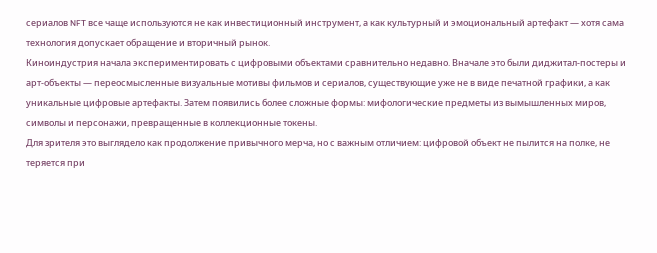сериалов NFT все чаще используются не как инвестиционный инструмент, а как культурный и эмоциональный артефакт — хотя сама технология допускает обращение и вторичный рынок.
Киноиндустрия начала экспериментировать с цифровыми объектами сравнительно недавно. Вначале это были диджитал-постеры и арт-объекты — переосмысленные визуальные мотивы фильмов и сериалов, существующие уже не в виде печатной графики, а как уникальные цифровые артефакты. Затем появились более сложные формы: мифологические предметы из вымышленных миров, символы и персонажи, превращенные в коллекционные токены.
Для зрителя это выглядело как продолжение привычного мерча, но с важным отличием: цифровой объект не пылится на полке, не теряется при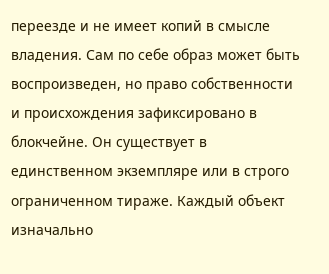переезде и не имеет копий в смысле владения. Сам по себе образ может быть воспроизведен, но право собственности и происхождения зафиксировано в блокчейне. Он существует в единственном экземпляре или в строго ограниченном тираже. Каждый объект изначально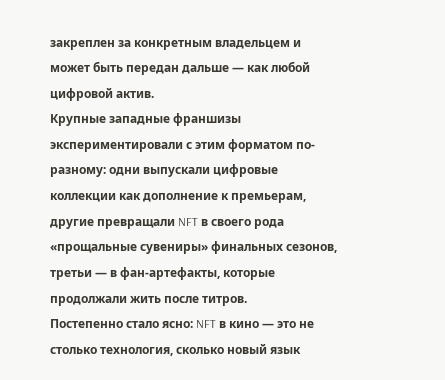закреплен за конкретным владельцем и может быть передан дальше — как любой цифровой актив.
Крупные западные франшизы экспериментировали с этим форматом по-разному: одни выпускали цифровые коллекции как дополнение к премьерам, другие превращали NFT в своего рода «прощальные сувениры» финальных сезонов, третьи — в фан-артефакты, которые продолжали жить после титров.
Постепенно стало ясно: NFT в кино — это не столько технология, сколько новый язык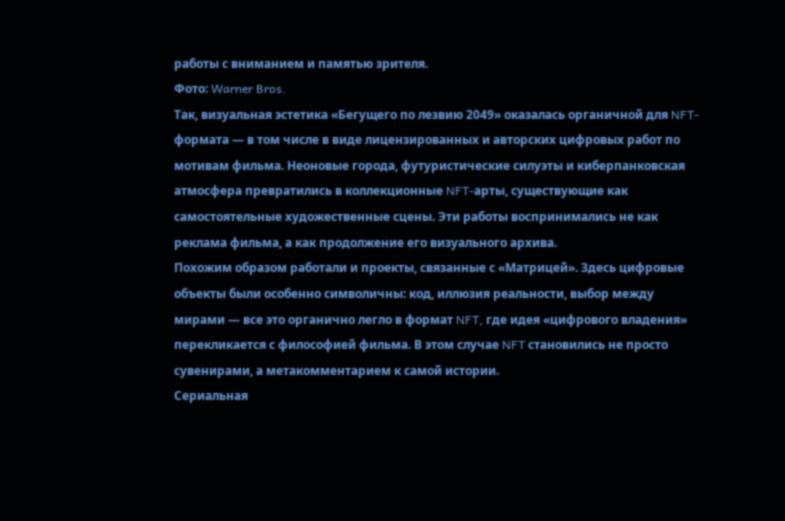работы с вниманием и памятью зрителя.
Фото: Warner Bros.
Так, визуальная эстетика «Бегущего по лезвию 2049» оказалась органичной для NFT-формата — в том числе в виде лицензированных и авторских цифровых работ по мотивам фильма. Неоновые города, футуристические силуэты и киберпанковская атмосфера превратились в коллекционные NFT-арты, существующие как самостоятельные художественные сцены. Эти работы воспринимались не как реклама фильма, а как продолжение его визуального архива.
Похожим образом работали и проекты, связанные с «Матрицей». Здесь цифровые объекты были особенно символичны: код, иллюзия реальности, выбор между мирами — все это органично легло в формат NFT, где идея «цифрового владения» перекликается с философией фильма. В этом случае NFT становились не просто сувенирами, а метакомментарием к самой истории.
Сериальная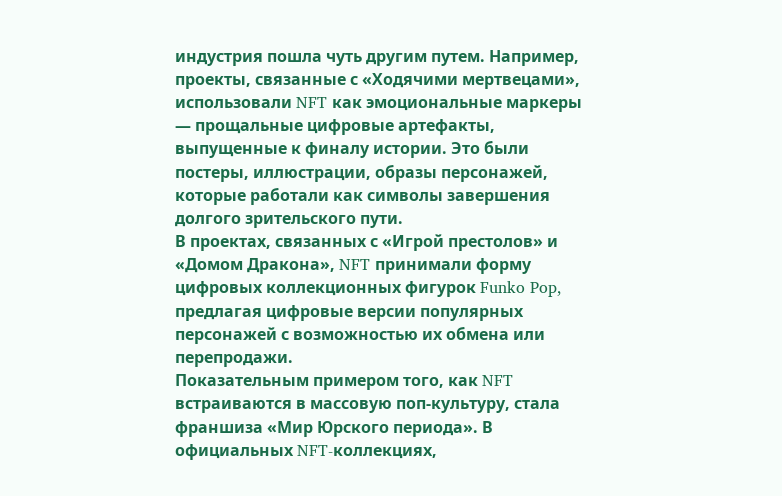индустрия пошла чуть другим путем. Например, проекты, связанные с «Ходячими мертвецами», использовали NFT как эмоциональные маркеры — прощальные цифровые артефакты, выпущенные к финалу истории. Это были постеры, иллюстрации, образы персонажей, которые работали как символы завершения долгого зрительского пути.
В проектах, связанных с «Игрой престолов» и «Домом Дракона», NFT принимали форму цифровых коллекционных фигурок Funko Pop, предлагая цифровые версии популярных персонажей с возможностью их обмена или перепродажи.
Показательным примером того, как NFT встраиваются в массовую поп-культуру, стала франшиза «Мир Юрского периода». В официальных NFT-коллекциях,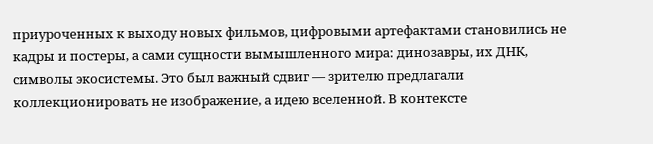приуроченных к выходу новых фильмов, цифровыми артефактами становились не кадры и постеры, а сами сущности вымышленного мира: динозавры, их ДНК, символы экосистемы. Это был важный сдвиг — зрителю предлагали коллекционировать не изображение, а идею вселенной. В контексте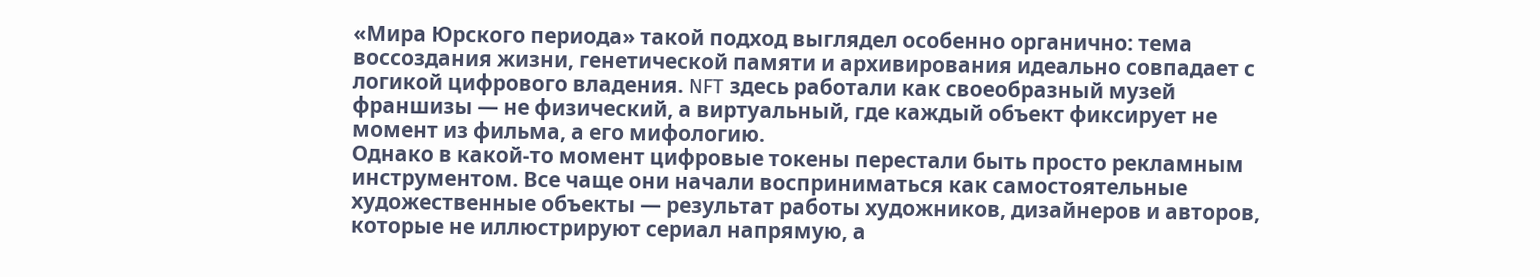«Мира Юрского периода» такой подход выглядел особенно органично: тема воссоздания жизни, генетической памяти и архивирования идеально совпадает с логикой цифрового владения. NFT здесь работали как своеобразный музей франшизы — не физический, а виртуальный, где каждый объект фиксирует не момент из фильма, а его мифологию.
Однако в какой-то момент цифровые токены перестали быть просто рекламным инструментом. Все чаще они начали восприниматься как самостоятельные художественные объекты — результат работы художников, дизайнеров и авторов, которые не иллюстрируют сериал напрямую, а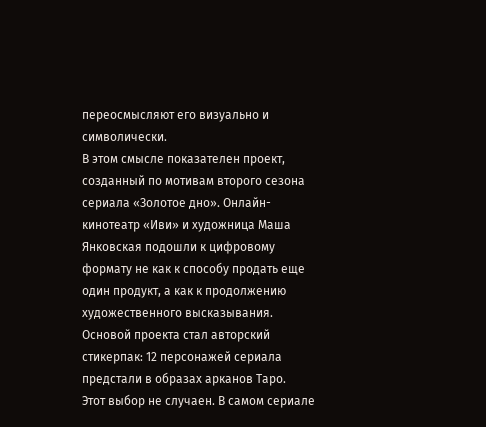переосмысляют его визуально и символически.
В этом смысле показателен проект, созданный по мотивам второго сезона сериала «Золотое дно». Онлайн-кинотеатр «Иви» и художница Маша Янковская подошли к цифровому формату не как к способу продать еще один продукт, а как к продолжению художественного высказывания.
Основой проекта стал авторский стикерпак: 12 персонажей сериала предстали в образах арканов Таро.
Этот выбор не случаен. В самом сериале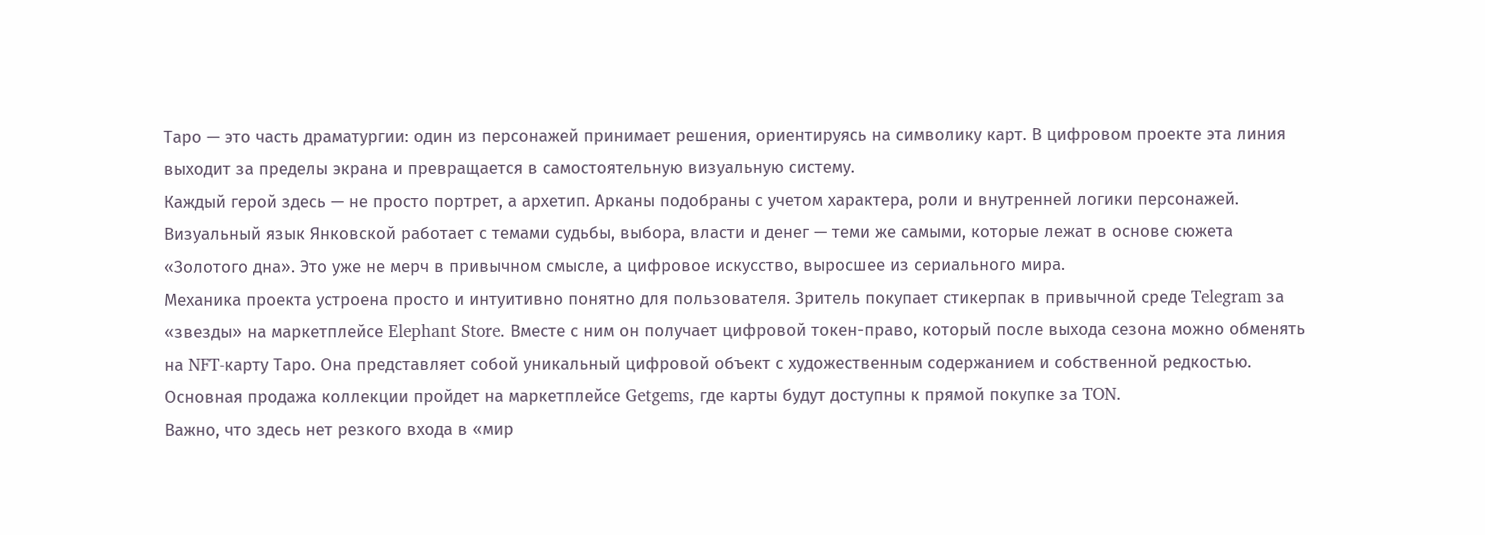Таро — это часть драматургии: один из персонажей принимает решения, ориентируясь на символику карт. В цифровом проекте эта линия выходит за пределы экрана и превращается в самостоятельную визуальную систему.
Каждый герой здесь — не просто портрет, а архетип. Арканы подобраны с учетом характера, роли и внутренней логики персонажей. Визуальный язык Янковской работает с темами судьбы, выбора, власти и денег — теми же самыми, которые лежат в основе сюжета «Золотого дна». Это уже не мерч в привычном смысле, а цифровое искусство, выросшее из сериального мира.
Механика проекта устроена просто и интуитивно понятно для пользователя. Зритель покупает стикерпак в привычной среде Telegram за «звезды» на маркетплейсе Elephant Store. Вместе с ним он получает цифровой токен-право, который после выхода сезона можно обменять на NFT-карту Таро. Она представляет собой уникальный цифровой объект с художественным содержанием и собственной редкостью. Основная продажа коллекции пройдет на маркетплейсе Getgems, где карты будут доступны к прямой покупке за TON.
Важно, что здесь нет резкого входа в «мир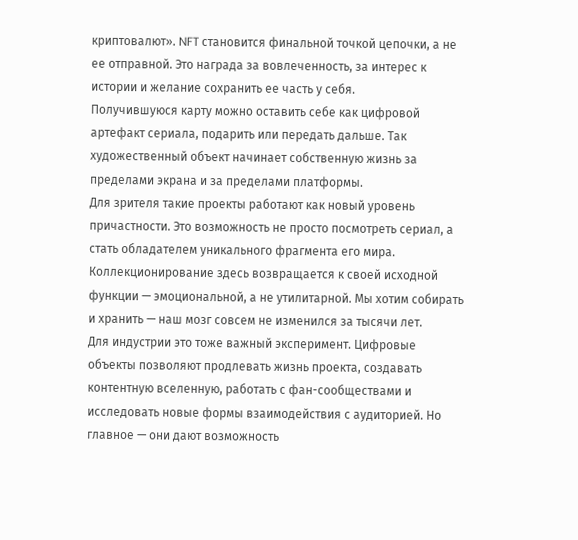криптовалют». NFT становится финальной точкой цепочки, а не ее отправной. Это награда за вовлеченность, за интерес к истории и желание сохранить ее часть у себя.
Получившуюся карту можно оставить себе как цифровой артефакт сериала, подарить или передать дальше. Так художественный объект начинает собственную жизнь за пределами экрана и за пределами платформы.
Для зрителя такие проекты работают как новый уровень причастности. Это возможность не просто посмотреть сериал, а стать обладателем уникального фрагмента его мира. Коллекционирование здесь возвращается к своей исходной функции — эмоциональной, а не утилитарной. Мы хотим собирать и хранить — наш мозг совсем не изменился за тысячи лет.
Для индустрии это тоже важный эксперимент. Цифровые объекты позволяют продлевать жизнь проекта, создавать контентную вселенную, работать с фан-сообществами и исследовать новые формы взаимодействия с аудиторией. Но главное — они дают возможность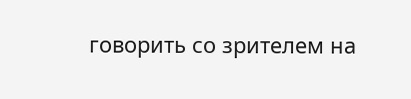говорить со зрителем на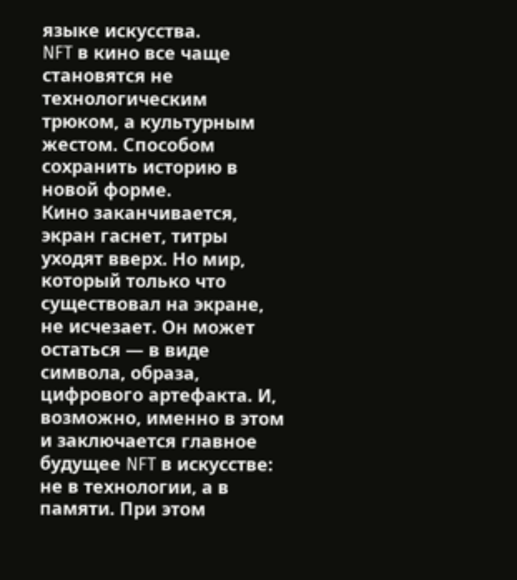языке искусства.
NFT в кино все чаще становятся не технологическим трюком, а культурным жестом. Способом сохранить историю в новой форме.
Кино заканчивается, экран гаснет, титры уходят вверх. Но мир, который только что существовал на экране, не исчезает. Он может остаться — в виде символа, образа, цифрового артефакта. И, возможно, именно в этом и заключается главное будущее NFT в искусстве: не в технологии, а в памяти. При этом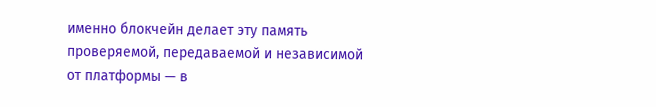именно блокчейн делает эту память проверяемой, передаваемой и независимой от платформы — в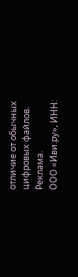отличие от обычных цифровых файлов.
Реклама.
ООО «Иви.ру», ИНН: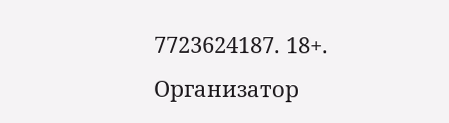7723624187. 18+.
Организатор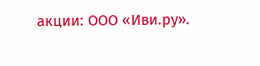акции: ООО «Иви.ру».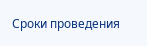Сроки проведения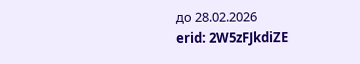до 28.02.2026
erid: 2W5zFJkdiZE